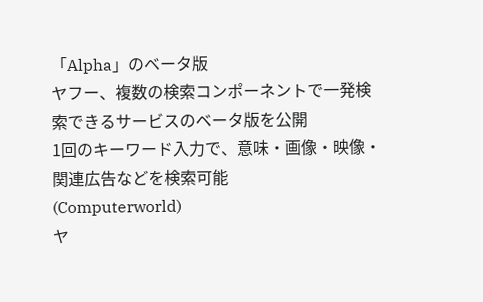「Alpha」のベータ版
ヤフー、複数の検索コンポーネントで一発検索できるサービスのベータ版を公開
1回のキーワード入力で、意味・画像・映像・関連広告などを検索可能
(Computerworld)
ヤ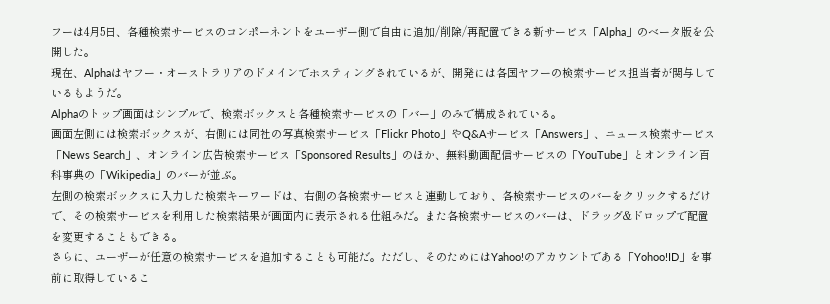フーは4月5日、各種検索サービスのコンポーネントをユーザー側で自由に追加/削除/再配置できる新サービス「Alpha」のベータ版を公開した。
現在、Alphaはヤフー・オーストラリアのドメインでホスティングされているが、開発には各国ヤフーの検索サービス担当者が関与しているもようだ。
Alphaのトップ画面はシンプルで、検索ボックスと各種検索サービスの「バー」のみで構成されている。
画面左側には検索ボックスが、右側には同社の写真検索サービス「Flickr Photo」やQ&Aサービス「Answers」、ニュース検索サービス「News Search」、オンライン広告検索サービス「Sponsored Results」のほか、無料動画配信サービスの「YouTube」とオンライン百科事典の「Wikipedia」のバーが並ぶ。
左側の検索ボックスに入力した検索キーワードは、右側の各検索サービスと連動しており、各検索サービスのバーをクリックするだけで、その検索サービスを利用した検索結果が画面内に表示される仕組みだ。また各検索サービスのバーは、ドラッグ&ドロップで配置を変更することもできる。
さらに、ユーザーが任意の検索サービスを追加することも可能だ。ただし、そのためにはYahoo!のアカウントである「Yohoo!ID」を事前に取得しているこ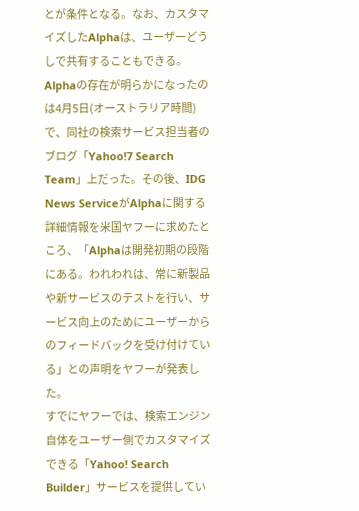とが条件となる。なお、カスタマイズしたAlphaは、ユーザーどうしで共有することもできる。
Alphaの存在が明らかになったのは4月5日(オーストラリア時間)で、同社の検索サービス担当者のブログ「Yahoo!7 Search Team」上だった。その後、IDG News ServiceがAlphaに関する詳細情報を米国ヤフーに求めたところ、「Alphaは開発初期の段階にある。われわれは、常に新製品や新サービスのテストを行い、サービス向上のためにユーザーからのフィードバックを受け付けている」との声明をヤフーが発表した。
すでにヤフーでは、検索エンジン自体をユーザー側でカスタマイズできる「Yahoo! Search Builder」サービスを提供してい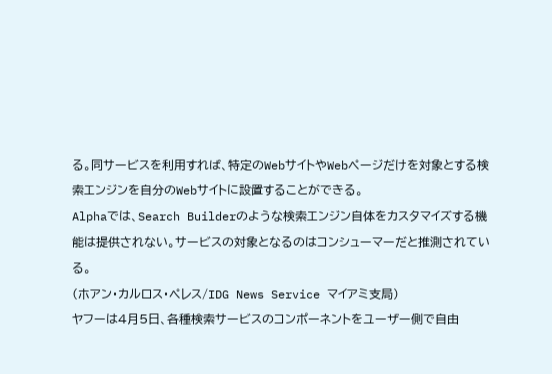る。同サービスを利用すれば、特定のWebサイトやWebページだけを対象とする検索エンジンを自分のWebサイトに設置することができる。
Alphaでは、Search Builderのような検索エンジン自体をカスタマイズする機能は提供されない。サービスの対象となるのはコンシューマーだと推測されている。
(ホアン・カルロス・ペレス/IDG News Service マイアミ支局)
ヤフーは4月5日、各種検索サービスのコンポーネントをユーザー側で自由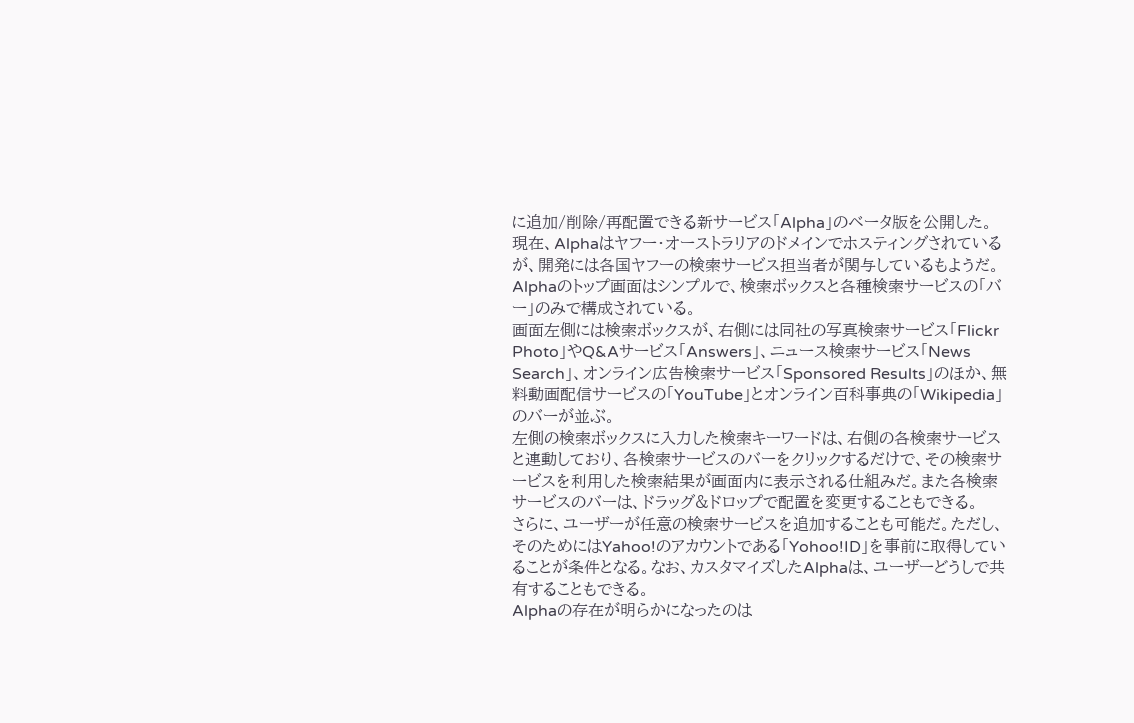に追加/削除/再配置できる新サービス「Alpha」のベータ版を公開した。
現在、Alphaはヤフー・オーストラリアのドメインでホスティングされているが、開発には各国ヤフーの検索サービス担当者が関与しているもようだ。
Alphaのトップ画面はシンプルで、検索ボックスと各種検索サービスの「バー」のみで構成されている。
画面左側には検索ボックスが、右側には同社の写真検索サービス「Flickr Photo」やQ&Aサービス「Answers」、ニュース検索サービス「News Search」、オンライン広告検索サービス「Sponsored Results」のほか、無料動画配信サービスの「YouTube」とオンライン百科事典の「Wikipedia」のバーが並ぶ。
左側の検索ボックスに入力した検索キーワードは、右側の各検索サービスと連動しており、各検索サービスのバーをクリックするだけで、その検索サービスを利用した検索結果が画面内に表示される仕組みだ。また各検索サービスのバーは、ドラッグ&ドロップで配置を変更することもできる。
さらに、ユーザーが任意の検索サービスを追加することも可能だ。ただし、そのためにはYahoo!のアカウントである「Yohoo!ID」を事前に取得していることが条件となる。なお、カスタマイズしたAlphaは、ユーザーどうしで共有することもできる。
Alphaの存在が明らかになったのは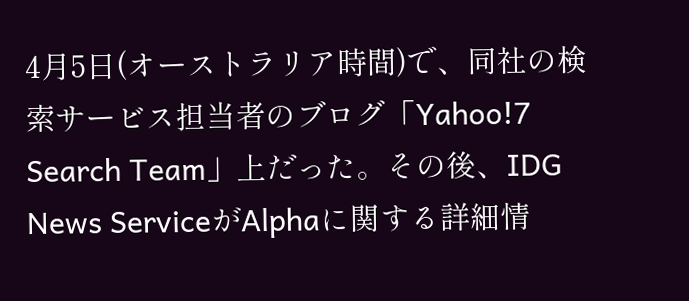4月5日(オーストラリア時間)で、同社の検索サービス担当者のブログ「Yahoo!7 Search Team」上だった。その後、IDG News ServiceがAlphaに関する詳細情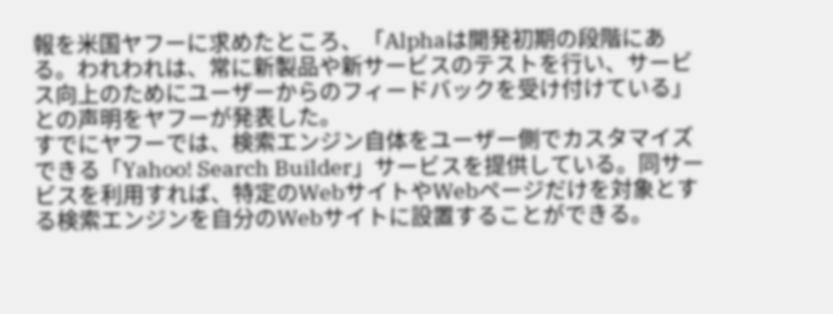報を米国ヤフーに求めたところ、「Alphaは開発初期の段階にある。われわれは、常に新製品や新サービスのテストを行い、サービス向上のためにユーザーからのフィードバックを受け付けている」との声明をヤフーが発表した。
すでにヤフーでは、検索エンジン自体をユーザー側でカスタマイズできる「Yahoo! Search Builder」サービスを提供している。同サービスを利用すれば、特定のWebサイトやWebページだけを対象とする検索エンジンを自分のWebサイトに設置することができる。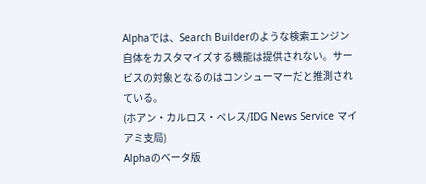Alphaでは、Search Builderのような検索エンジン自体をカスタマイズする機能は提供されない。サービスの対象となるのはコンシューマーだと推測されている。
(ホアン・カルロス・ペレス/IDG News Service マイアミ支局)
Alphaのベータ版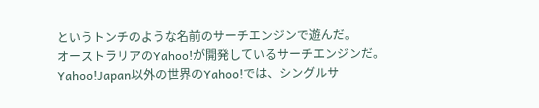というトンチのような名前のサーチエンジンで遊んだ。
オーストラリアのYahoo!が開発しているサーチエンジンだ。
Yahoo!Japan以外の世界のYahoo!では、シングルサ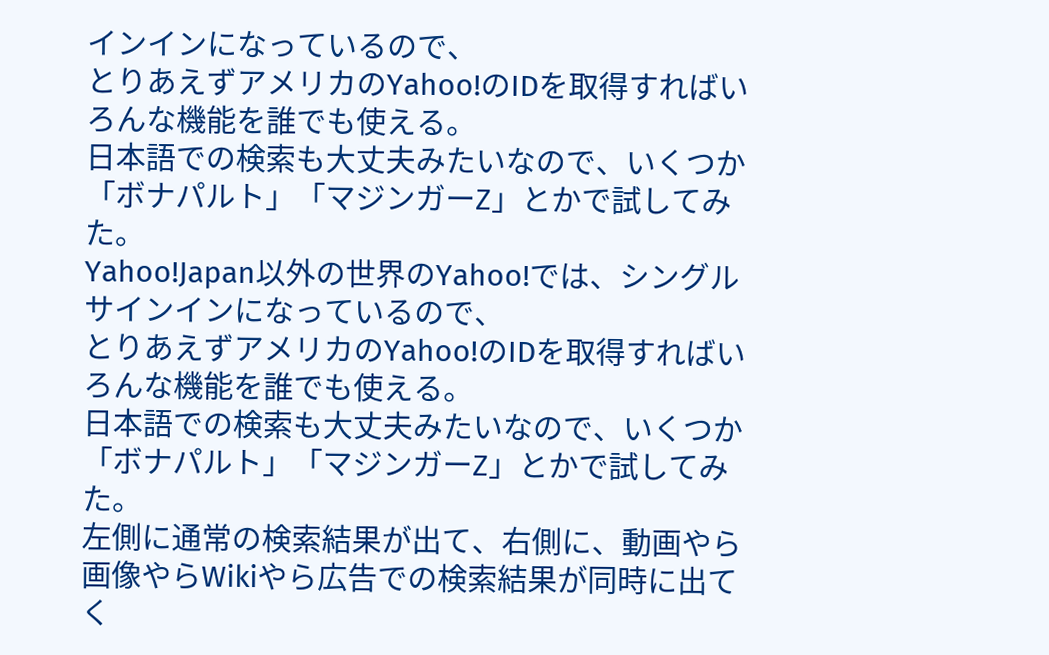インインになっているので、
とりあえずアメリカのYahoo!のIDを取得すればいろんな機能を誰でも使える。
日本語での検索も大丈夫みたいなので、いくつか「ボナパルト」「マジンガーZ」とかで試してみた。
Yahoo!Japan以外の世界のYahoo!では、シングルサインインになっているので、
とりあえずアメリカのYahoo!のIDを取得すればいろんな機能を誰でも使える。
日本語での検索も大丈夫みたいなので、いくつか「ボナパルト」「マジンガーZ」とかで試してみた。
左側に通常の検索結果が出て、右側に、動画やら画像やらWikiやら広告での検索結果が同時に出てく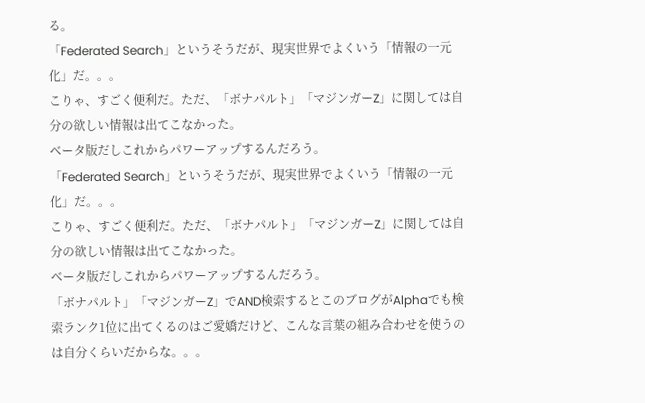る。
「Federated Search」というそうだが、現実世界でよくいう「情報の一元化」だ。。。
こりゃ、すごく便利だ。ただ、「ボナパルト」「マジンガーZ」に関しては自分の欲しい情報は出てこなかった。
ベータ版だしこれからパワーアップするんだろう。
「Federated Search」というそうだが、現実世界でよくいう「情報の一元化」だ。。。
こりゃ、すごく便利だ。ただ、「ボナパルト」「マジンガーZ」に関しては自分の欲しい情報は出てこなかった。
ベータ版だしこれからパワーアップするんだろう。
「ボナパルト」「マジンガーZ」でAND検索するとこのブログがAlphaでも検索ランク1位に出てくるのはご愛嬌だけど、こんな言葉の組み合わせを使うのは自分くらいだからな。。。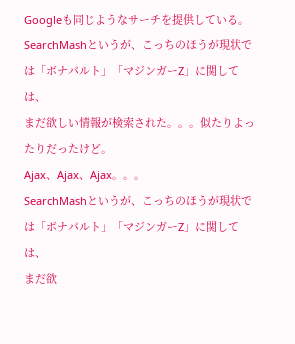Googleも同じようなサーチを提供している。
SearchMashというが、こっちのほうが現状では「ボナパルト」「マジンガーZ」に関しては、
まだ欲しい情報が検索された。。。似たりよったりだったけど。
Ajax、Ajax、Ajax。。。
SearchMashというが、こっちのほうが現状では「ボナパルト」「マジンガーZ」に関しては、
まだ欲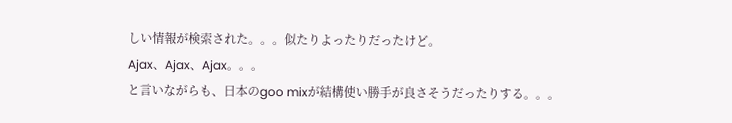しい情報が検索された。。。似たりよったりだったけど。
Ajax、Ajax、Ajax。。。
と言いながらも、日本のgoo mixが結構使い勝手が良さそうだったりする。。。